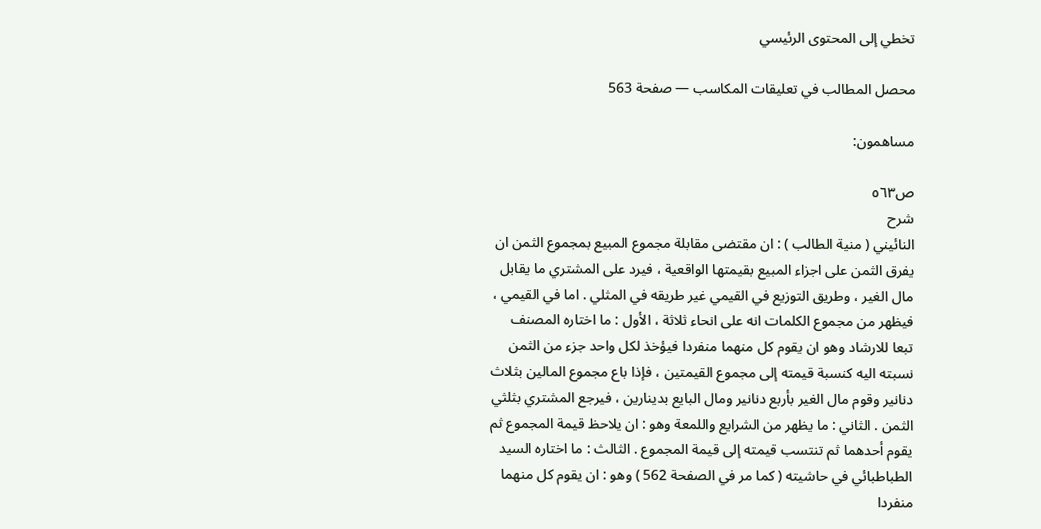تخطي إلى المحتوى الرئيسي

محصل المطالب في تعليقات المكاسب — صفحة 563

مساهمون:

ص٥٦٣
شرح
النائيني ( منية الطالب ) : ان مقتضى مقابلة مجموع المبيع بمجموع الثمن ان يفرق الثمن على اجزاء المبيع بقيمتها الواقعية ، فيرد على المشتري ما يقابل مال الغير ، وطريق التوزيع في القيمي غير طريقه في المثلي . اما في القيمي ، فيظهر من مجموع الكلمات انه على انحاء ثلاثة ، الأول : ما اختاره المصنف تبعا للارشاد وهو ان يقوم كل منهما منفردا فيؤخذ لكل واحد جزء من الثمن نسبته اليه كنسبة قيمته إلى مجموع القيمتين ، فإذا باع مجموع المالين بثلاث دنانير وقوم مال الغير بأربع دنانير ومال البايع بدينارين ، فيرجع المشتري بثلثي الثمن . الثاني : ما يظهر من الشرايع واللمعة وهو : ان يلاحظ قيمة المجموع ثم يقوم أحدهما ثم تنتسب قيمته إلى قيمة المجموع . الثالث : ما اختاره السيد الطباطبائي في حاشيته ( كما مر في الصفحة 562 ) وهو : ان يقوم كل منهما منفردا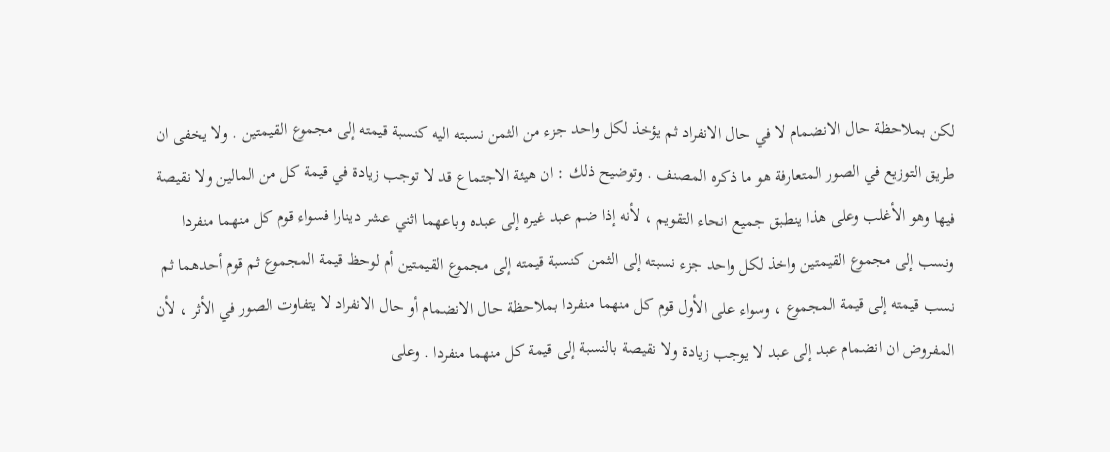لكن بملاحظة حال الانضمام لا في حال الانفراد ثم يؤخذ لكل واحد جزء من الثمن نسبته اليه كنسبة قيمته إلى مجموع القيمتين . ولا يخفى ان طريق التوزيع في الصور المتعارفة هو ما ذكره المصنف . وتوضيح ذلك : ان هيئة الاجتماع قد لا توجب زيادة في قيمة كل من المالين ولا نقيصة فيها وهو الأغلب وعلى هذا ينطبق جميع انحاء التقويم ، لأنه إذا ضم عبد غيره إلى عبده وباعهما اثني عشر دينارا فسواء قوم كل منهما منفردا ونسب إلى مجموع القيمتين واخذ لكل واحد جزء نسبته إلى الثمن كنسبة قيمته إلى مجموع القيمتين أم لوحظ قيمة المجموع ثم قوم أحدهما ثم نسب قيمته إلى قيمة المجموع ، وسواء على الأول قوم كل منهما منفردا بملاحظة حال الانضمام أو حال الانفراد لا يتفاوت الصور في الأثر ، لأن المفروض ان انضمام عبد إلى عبد لا يوجب زيادة ولا نقيصة بالنسبة إلى قيمة كل منهما منفردا . وعلى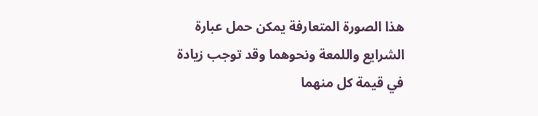هذا الصورة المتعارفة يمكن حمل عبارة الشرايع واللمعة ونحوهما وقد توجب زيادة في قيمة كل منهما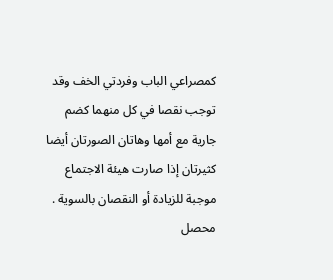كمصراعي الباب وفردتي الخف وقد توجب نقصا في كل منهما كضم جارية مع أمها وهاتان الصورتان أيضا كثيرتان إذا صارت هيئة الاجتماع موجبة للزيادة أو النقصان بالسوية .
محصل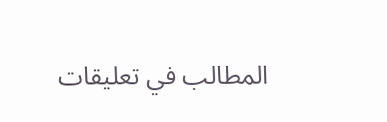المطالب في تعليقات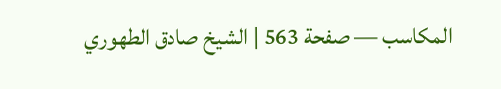المكاسب — صفحة 563 | الشيخ صادق الطهوري